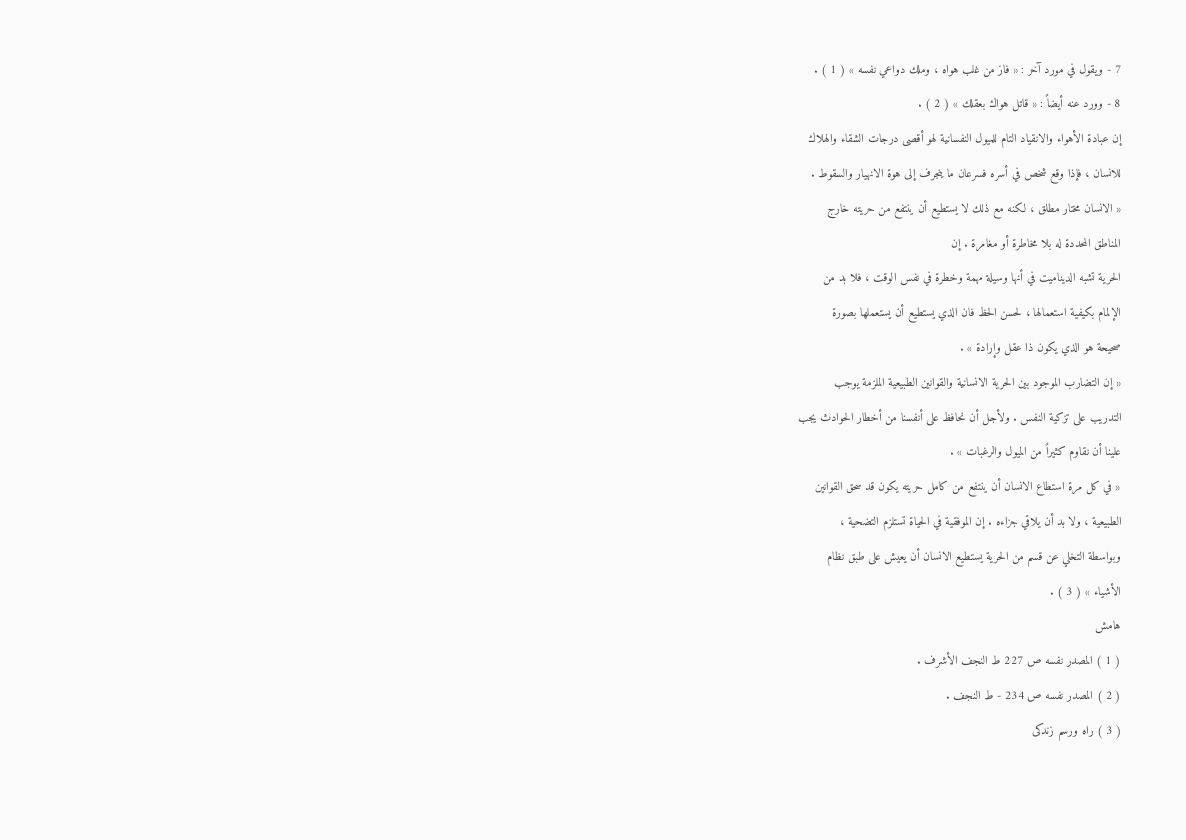7 - ويقول في مورد آخر : « فاز من غلب هواه ، وملك دواعي نفسه » ( 1 ) .
8 - وورد عنه أيضاً : « قاتل هواك بعقلك » ( 2 ) .
إن عبادة الأهواء والانقياد التام للميول النفسانية لهو أقصى درجات الشقاء والهلاك
للانسان ، فإذا وقع شخص في أسره فسرعان ما ينجرف إلى هوة الانهيار والسقوط .
« الانسان مختار مطلق ، لكنه مع ذلك لا يستطيع أن ينتفع من حريته خارج
المناطق المحددة له بلا مخاطرة أو مغامرة . إن
الحرية تشبه الديناميت في أنها وسيلة مهمة وخطرة في نفس الوقت ، فلا بد من
الإلمام بكيفية استعمالها ، لحسن الحظ فان الذي يستطيع أن يستعملها بصورة
صحيحة هو الذي يكون ذا عقل وإرادة » .
« إن التضارب الموجود بين الحرية الانسانية والقوانين الطبيعية الملزمة يوجب
التدريب على تزكية النفس . ولأجل أن نحافظ على أنفسنا من أخطار الحوادث يجب
علينا أن نقاوم كثيراً من الميول والرغبات » .
« في كل مرة استطاع الانسان أن ينتفع من كامل حريته يكون قد سحق القوانين
الطبيعية ، ولا بد أن يلاقي جزاءه . إن الموفقية في الحياة تستلزم التضحية ،
وبواسطة التخلي عن قسم من الحرية يستطيع الانسان أن يعيش على طبق نظام
الأشياء » ( 3 ) .
هامش
( 1 ) المصدر نفسه ص 227 ط النجف الأشرف .
( 2 ) المصدر نفسه ص 234 - ط النجف .
( 3 ) راه ورسم زندكى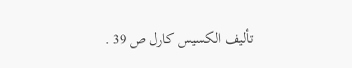تأليف الكسيس كارل ص 39 .